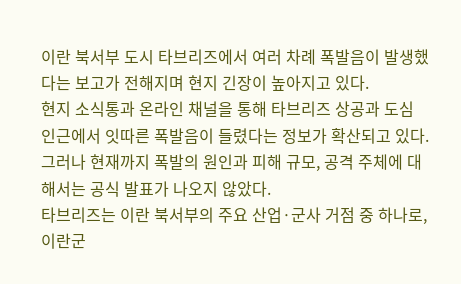이란 북서부 도시 타브리즈에서 여러 차례 폭발음이 발생했다는 보고가 전해지며 현지 긴장이 높아지고 있다.
현지 소식통과 온라인 채널을 통해 타브리즈 상공과 도심 인근에서 잇따른 폭발음이 들렸다는 정보가 확산되고 있다. 그러나 현재까지 폭발의 원인과 피해 규모, 공격 주체에 대해서는 공식 발표가 나오지 않았다.
타브리즈는 이란 북서부의 주요 산업·군사 거점 중 하나로, 이란군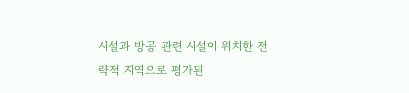시설과 방공 관련 시설이 위치한 전략적 지역으로 평가된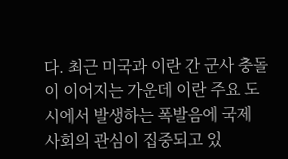다. 최근 미국과 이란 간 군사 충돌이 이어지는 가운데 이란 주요 도시에서 발생하는 폭발음에 국제 사회의 관심이 집중되고 있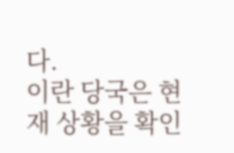다.
이란 당국은 현재 상황을 확인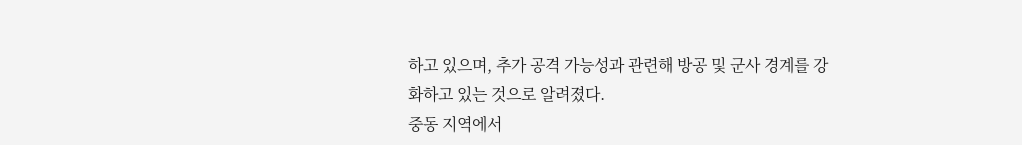하고 있으며, 추가 공격 가능성과 관련해 방공 및 군사 경계를 강화하고 있는 것으로 알려졌다.
중동 지역에서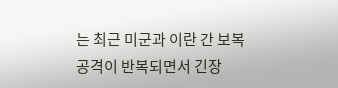는 최근 미군과 이란 간 보복 공격이 반복되면서 긴장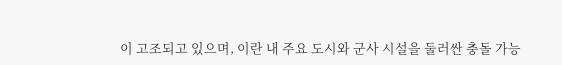이 고조되고 있으며, 이란 내 주요 도시와 군사 시설을 둘러싼 충돌 가능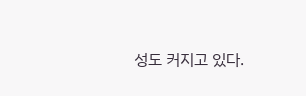성도 커지고 있다.